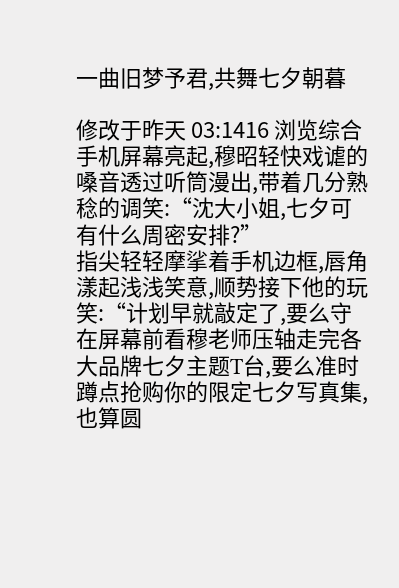一曲旧梦予君,共舞七夕朝暮

修改于昨天 03:1416 浏览综合
手机屏幕亮起,穆昭轻快戏谑的嗓音透过听筒漫出,带着几分熟稔的调笑:“沈大小姐,七夕可有什么周密安排?”
指尖轻轻摩挲着手机边框,唇角漾起浅浅笑意,顺势接下他的玩笑:“计划早就敲定了,要么守在屏幕前看穆老师压轴走完各大品牌七夕主题T台,要么准时蹲点抢购你的限定七夕写真集,也算圆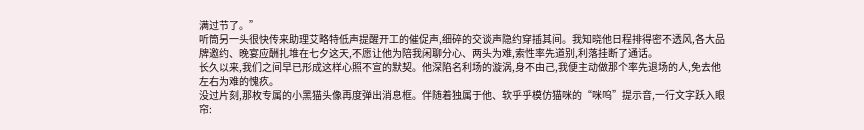满过节了。”
听筒另一头很快传来助理艾略特低声提醒开工的催促声,细碎的交谈声隐约穿插其间。我知晓他日程排得密不透风,各大品牌邀约、晚宴应酬扎堆在七夕这天,不愿让他为陪我闲聊分心、两头为难,索性率先道别,利落挂断了通话。
长久以来,我们之间早已形成这样心照不宣的默契。他深陷名利场的漩涡,身不由己,我便主动做那个率先退场的人,免去他左右为难的愧疚。
没过片刻,那枚专属的小黑猫头像再度弹出消息框。伴随着独属于他、软乎乎模仿猫咪的“咪呜”提示音,一行文字跃入眼帘: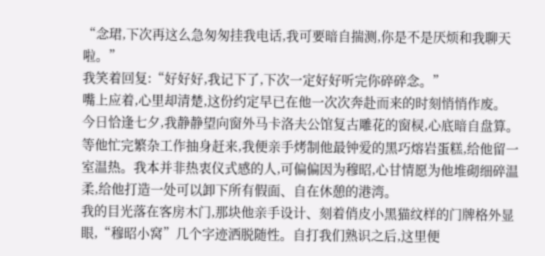“念珺,下次再这么急匆匆挂我电话,我可要暗自揣测,你是不是厌烦和我聊天啦。”
我笑着回复:“好好好,我记下了,下次一定好好听完你碎碎念。”
嘴上应着,心里却清楚,这份约定早已在他一次次奔赴而来的时刻悄悄作废。
今日恰逢七夕,我静静望向窗外马卡洛夫公馆复古雕花的窗棂,心底暗自盘算。等他忙完繁杂工作抽身赶来,我便亲手烤制他最钟爱的黑巧熔岩蛋糕,给他留一室温热。我本并非热衷仪式感的人,可偏偏因为穆昭,心甘情愿为他堆砌细碎温柔,给他打造一处可以卸下所有假面、自在休憩的港湾。
我的目光落在客房木门,那块他亲手设计、刻着俏皮小黑猫纹样的门牌格外显眼,“穆昭小窝”几个字迹洒脱随性。自打我们熟识之后,这里便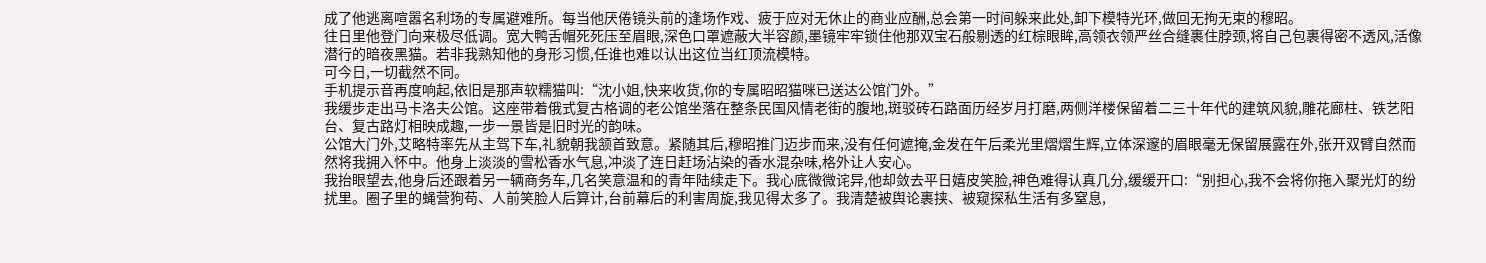成了他逃离喧嚣名利场的专属避难所。每当他厌倦镜头前的逢场作戏、疲于应对无休止的商业应酬,总会第一时间躲来此处,卸下模特光环,做回无拘无束的穆昭。
往日里他登门向来极尽低调。宽大鸭舌帽死死压至眉眼,深色口罩遮蔽大半容颜,墨镜牢牢锁住他那双宝石般剔透的红棕眼眸,高领衣领严丝合缝裹住脖颈,将自己包裹得密不透风,活像潜行的暗夜黑猫。若非我熟知他的身形习惯,任谁也难以认出这位当红顶流模特。
可今日,一切截然不同。
手机提示音再度响起,依旧是那声软糯猫叫:“沈小姐,快来收货,你的专属昭昭猫咪已送达公馆门外。”
我缓步走出马卡洛夫公馆。这座带着俄式复古格调的老公馆坐落在整条民国风情老街的腹地,斑驳砖石路面历经岁月打磨,两侧洋楼保留着二三十年代的建筑风貌,雕花廊柱、铁艺阳台、复古路灯相映成趣,一步一景皆是旧时光的韵味。
公馆大门外,艾略特率先从主驾下车,礼貌朝我颔首致意。紧随其后,穆昭推门迈步而来,没有任何遮掩,金发在午后柔光里熠熠生辉,立体深邃的眉眼毫无保留展露在外,张开双臂自然而然将我拥入怀中。他身上淡淡的雪松香水气息,冲淡了连日赶场沾染的香水混杂味,格外让人安心。
我抬眼望去,他身后还跟着另一辆商务车,几名笑意温和的青年陆续走下。我心底微微诧异,他却敛去平日嬉皮笑脸,神色难得认真几分,缓缓开口:“别担心,我不会将你拖入聚光灯的纷扰里。圈子里的蝇营狗苟、人前笑脸人后算计,台前幕后的利害周旋,我见得太多了。我清楚被舆论裹挟、被窥探私生活有多窒息,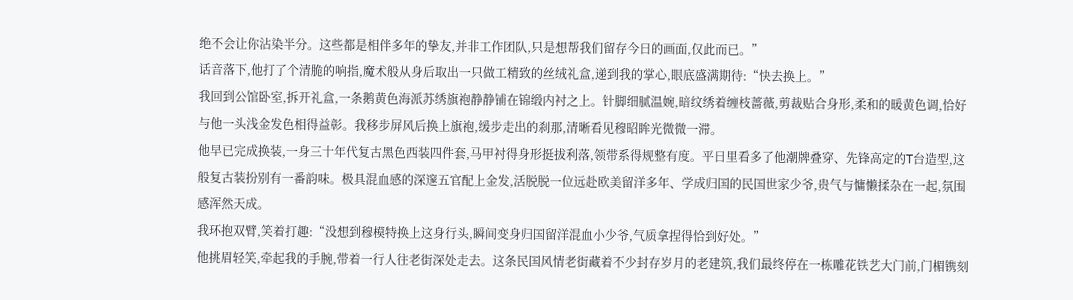绝不会让你沾染半分。这些都是相伴多年的挚友,并非工作团队,只是想帮我们留存今日的画面,仅此而已。”
话音落下,他打了个清脆的响指,魔术般从身后取出一只做工精致的丝绒礼盒,递到我的掌心,眼底盛满期待:“快去换上。”
我回到公馆卧室,拆开礼盒,一条鹅黄色海派苏绣旗袍静静铺在锦缎内衬之上。针脚细腻温婉,暗纹绣着缠枝蔷薇,剪裁贴合身形,柔和的暖黄色调,恰好与他一头浅金发色相得益彰。我移步屏风后换上旗袍,缓步走出的刹那,清晰看见穆昭眸光微微一滞。
他早已完成换装,一身三十年代复古黑色西装四件套,马甲衬得身形挺拔利落,领带系得规整有度。平日里看多了他潮牌叠穿、先锋高定的T台造型,这般复古装扮别有一番韵味。极具混血感的深邃五官配上金发,活脱脱一位远赴欧美留洋多年、学成归国的民国世家少爷,贵气与慵懒揉杂在一起,氛围感浑然天成。
我环抱双臂,笑着打趣:“没想到穆模特换上这身行头,瞬间变身归国留洋混血小少爷,气质拿捏得恰到好处。”
他挑眉轻笑,牵起我的手腕,带着一行人往老街深处走去。这条民国风情老街藏着不少封存岁月的老建筑,我们最终停在一栋雕花铁艺大门前,门楣镌刻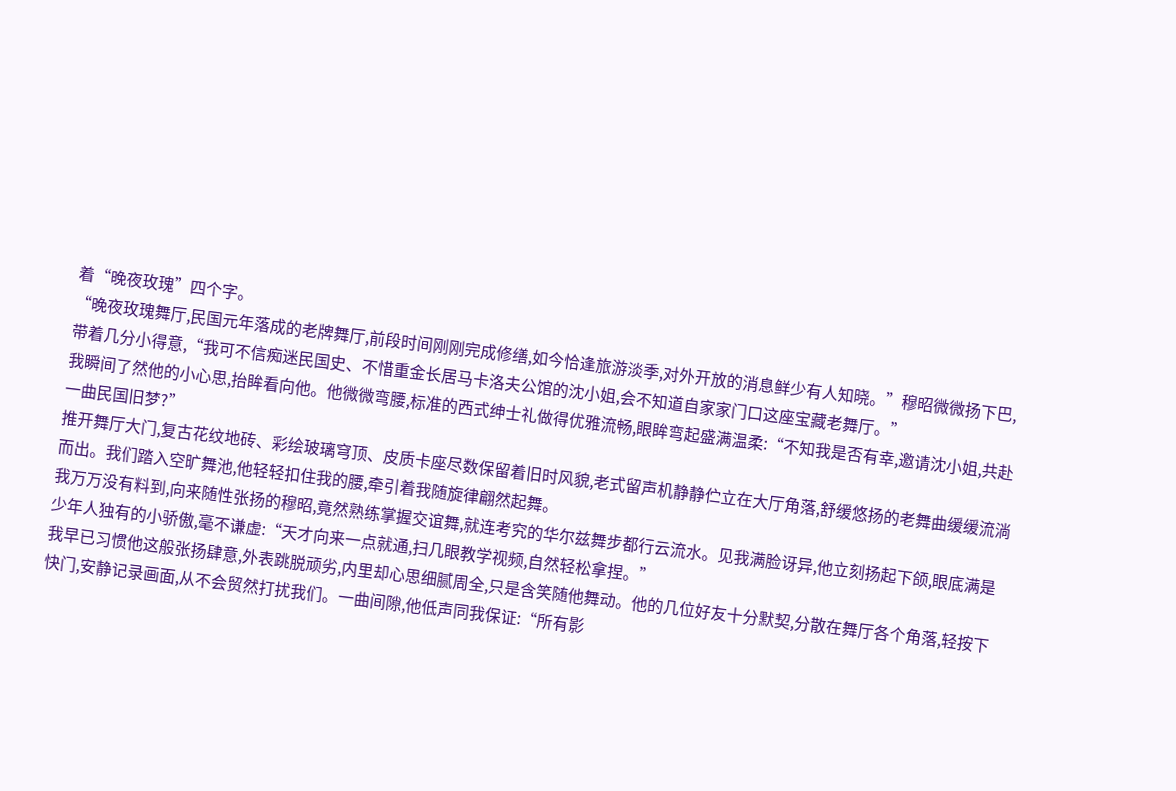着“晚夜玫瑰”四个字。
“晚夜玫瑰舞厅,民国元年落成的老牌舞厅,前段时间刚刚完成修缮,如今恰逢旅游淡季,对外开放的消息鲜少有人知晓。”穆昭微微扬下巴,带着几分小得意,“我可不信痴迷民国史、不惜重金长居马卡洛夫公馆的沈小姐,会不知道自家家门口这座宝藏老舞厅。”
我瞬间了然他的小心思,抬眸看向他。他微微弯腰,标准的西式绅士礼做得优雅流畅,眼眸弯起盛满温柔:“不知我是否有幸,邀请沈小姐,共赴一曲民国旧梦?”
推开舞厅大门,复古花纹地砖、彩绘玻璃穹顶、皮质卡座尽数保留着旧时风貌,老式留声机静静伫立在大厅角落,舒缓悠扬的老舞曲缓缓流淌而出。我们踏入空旷舞池,他轻轻扣住我的腰,牵引着我随旋律翩然起舞。
我万万没有料到,向来随性张扬的穆昭,竟然熟练掌握交谊舞,就连考究的华尔兹舞步都行云流水。见我满脸讶异,他立刻扬起下颌,眼底满是少年人独有的小骄傲,毫不谦虚:“天才向来一点就通,扫几眼教学视频,自然轻松拿捏。”
我早已习惯他这般张扬肆意,外表跳脱顽劣,内里却心思细腻周全,只是含笑随他舞动。他的几位好友十分默契,分散在舞厅各个角落,轻按下快门,安静记录画面,从不会贸然打扰我们。一曲间隙,他低声同我保证:“所有影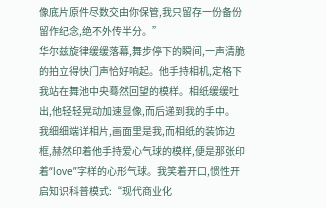像底片原件尽数交由你保管,我只留存一份备份留作纪念,绝不外传半分。”
华尔兹旋律缓缓落幕,舞步停下的瞬间,一声清脆的拍立得快门声恰好响起。他手持相机,定格下我站在舞池中央蓦然回望的模样。相纸缓缓吐出,他轻轻晃动加速显像,而后递到我的手中。
我细细端详相片,画面里是我,而相纸的装饰边框,赫然印着他手持爱心气球的模样,便是那张印着“love”字样的心形气球。我笑着开口,惯性开启知识科普模式:“现代商业化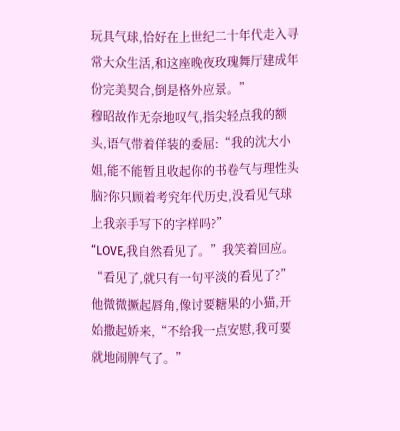玩具气球,恰好在上世纪二十年代走入寻常大众生活,和这座晚夜玫瑰舞厅建成年份完美契合,倒是格外应景。”
穆昭故作无奈地叹气,指尖轻点我的额头,语气带着佯装的委屈:“我的沈大小姐,能不能暂且收起你的书卷气与理性头脑?你只顾着考究年代历史,没看见气球上我亲手写下的字样吗?”
“LOVE,我自然看见了。”我笑着回应。
“看见了,就只有一句平淡的看见了?”他微微撅起唇角,像讨要糖果的小猫,开始撒起娇来,“不给我一点安慰,我可要就地闹脾气了。”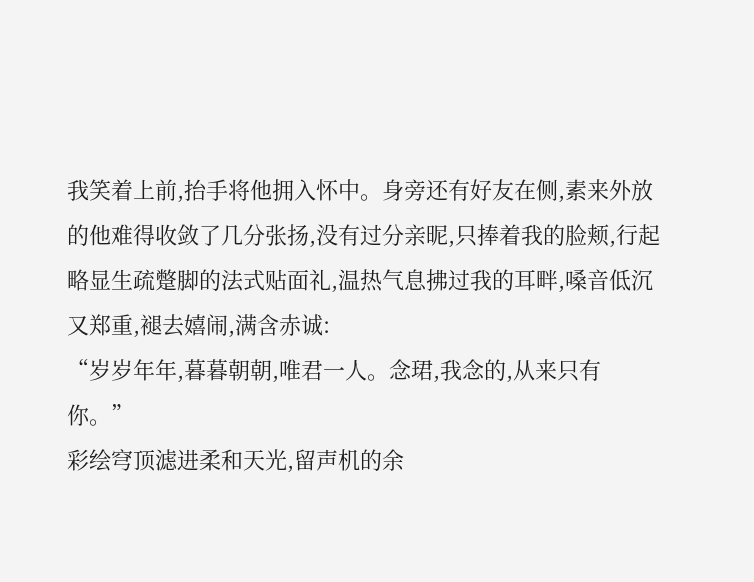我笑着上前,抬手将他拥入怀中。身旁还有好友在侧,素来外放的他难得收敛了几分张扬,没有过分亲昵,只捧着我的脸颊,行起略显生疏蹩脚的法式贴面礼,温热气息拂过我的耳畔,嗓音低沉又郑重,褪去嬉闹,满含赤诚:
“岁岁年年,暮暮朝朝,唯君一人。念珺,我念的,从来只有你。”
彩绘穹顶滤进柔和天光,留声机的余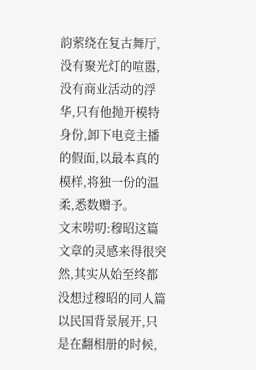韵萦绕在复古舞厅,没有聚光灯的喧嚣,没有商业活动的浮华,只有他抛开模特身份,卸下电竞主播的假面,以最本真的模样,将独一份的温柔,悉数赠予。
文末唠叨:穆昭这篇文章的灵感来得很突然,其实从始至终都没想过穆昭的同人篇以民国背景展开,只是在翻相册的时候,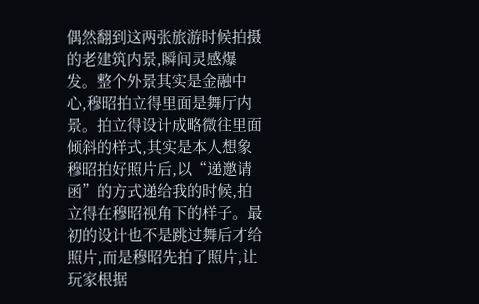偶然翻到这两张旅游时候拍摄的老建筑内景,瞬间灵感爆发。整个外景其实是金融中心,穆昭拍立得里面是舞厅内景。拍立得设计成略微往里面倾斜的样式,其实是本人想象穆昭拍好照片后,以“递邀请函”的方式递给我的时候,拍立得在穆昭视角下的样子。最初的设计也不是跳过舞后才给照片,而是穆昭先拍了照片,让玩家根据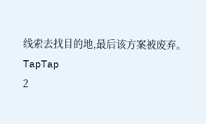线索去找目的地,最后该方案被废弃。
TapTap
2